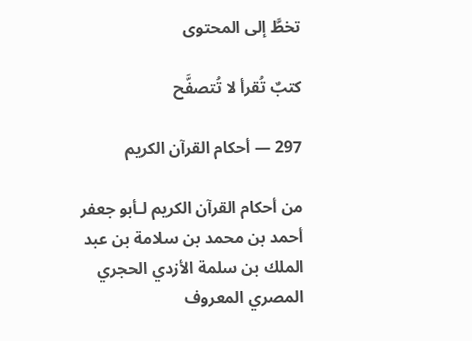تخطَّ إلى المحتوى

كتبٌ تُقرأ لا تُتصفَّح

297 — أحكام القرآن الكريم

من أحكام القرآن الكريم لـأبو جعفر أحمد بن محمد بن سلامة بن عبد الملك بن سلمة الأزدي الحجري المصري المعروف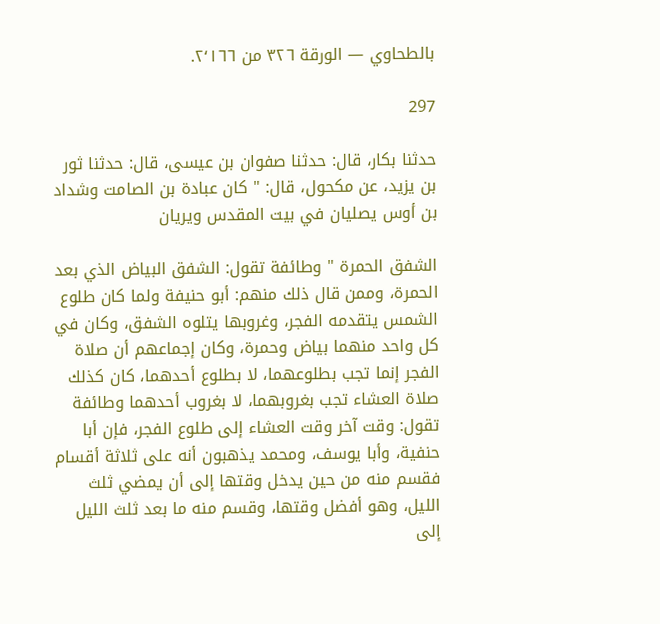بالطحاوي — الورقة ٣٢٦ من ٢٬١٦٦.

297

حدثنا بكار، قال: حدثنا صفوان بن عيسى، قال: حدثنا ثور بن يزيد، عن مكحول، قال: " كان عبادة بن الصامت وشداد بن أوس يصليان في بيت المقدس ويريان

الشفق الحمرة " وطائفة تقول: الشفق البياض الذي بعد الحمرة، وممن قال ذلك منهم: أبو حنيفة ولما كان طلوع الشمس يتقدمه الفجر، وغروبها يتلوه الشفق، وكان في كل واحد منهما بياض وحمرة، وكان إجماعهم أن صلاة الفجر إنما تجب بطلوعهما، لا بطلوع أحدهما، كان كذلك صلاة العشاء تجب بغروبهما، لا بغروب أحدهما وطائفة تقول: وقت آخر وقت العشاء إلى طلوع الفجر، فإن أبا حنفية، وأبا يوسف، ومحمد يذهبون أنه على ثلاثة أقسام فقسم منه من حين يدخل وقتها إلى أن يمضي ثلث الليل، وهو أفضل وقتها، وقسم منه ما بعد ثلث الليل إلى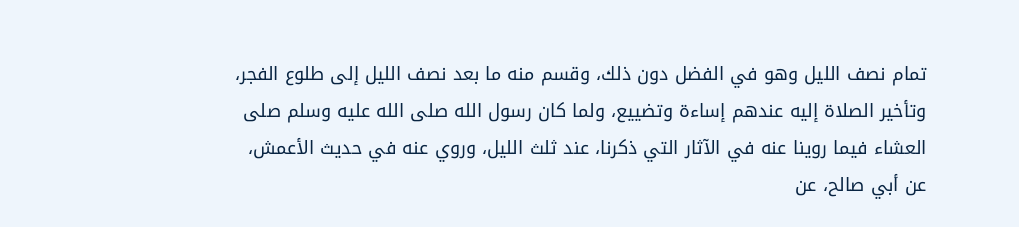تمام نصف الليل وهو في الفضل دون ذلك، وقسم منه ما بعد نصف الليل إلى طلوع الفجر، وتأخير الصلاة إليه عندهم إساءة وتضييع، ولما كان رسول الله صلى الله عليه وسلم صلى العشاء فيما روينا عنه في الآثار التي ذكرنا، عند ثلث الليل، وروي عنه في حديث الأعمش، عن أبي صالح، عن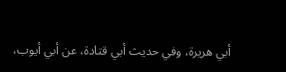أبي هريرة، وفي حديث أبي قتادة، عن أبي أيوب،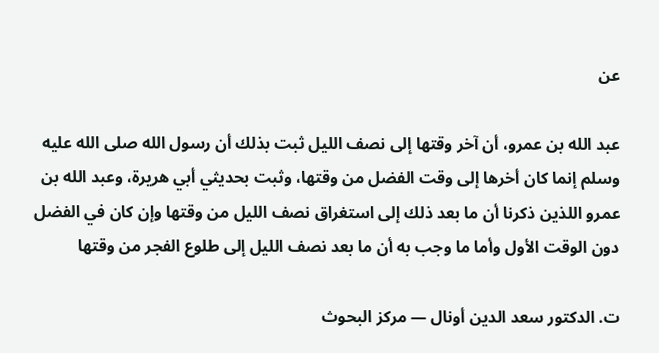عن

عبد الله بن عمرو، أن آخر وقتها إلى نصف الليل ثبت بذلك أن رسول الله صلى الله عليه وسلم إنما كان أخرها إلى وقت الفضل من وقتها، وثبت بحديثي أبي هريرة، وعبد الله بن عمرو اللذين ذكرنا أن ما بعد ذلك إلى استغراق نصف الليل من وقتها وإن كان في الفضل دون الوقت الأول وأما ما وجب به أن ما بعد نصف الليل إلى طلوع الفجر من وقتها

ت. الدكتور سعد الدين أونال — مركز البحوث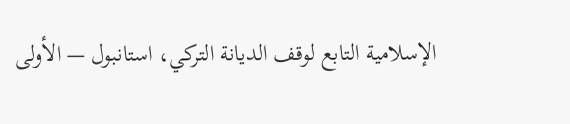الإسلامية التابع لوقف الديانة التركي، استانبول — الأولى